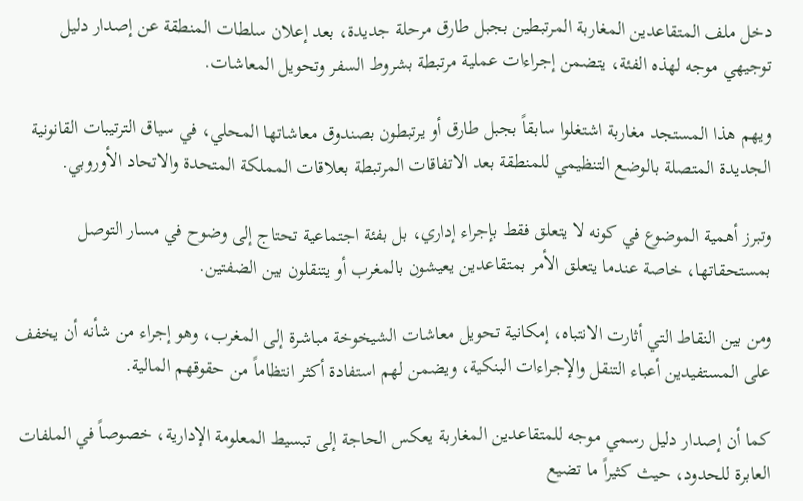دخل ملف المتقاعدين المغاربة المرتبطين بجبل طارق مرحلة جديدة، بعد إعلان سلطات المنطقة عن إصدار دليل توجيهي موجه لهذه الفئة، يتضمن إجراءات عملية مرتبطة بشروط السفر وتحويل المعاشات.

ويهم هذا المستجد مغاربة اشتغلوا سابقاً بجبل طارق أو يرتبطون بصندوق معاشاتها المحلي، في سياق الترتيبات القانونية الجديدة المتصلة بالوضع التنظيمي للمنطقة بعد الاتفاقات المرتبطة بعلاقات المملكة المتحدة والاتحاد الأوروبي.

وتبرز أهمية الموضوع في كونه لا يتعلق فقط بإجراء إداري، بل بفئة اجتماعية تحتاج إلى وضوح في مسار التوصل بمستحقاتها، خاصة عندما يتعلق الأمر بمتقاعدين يعيشون بالمغرب أو يتنقلون بين الضفتين.

ومن بين النقاط التي أثارت الانتباه، إمكانية تحويل معاشات الشيخوخة مباشرة إلى المغرب، وهو إجراء من شأنه أن يخفف على المستفيدين أعباء التنقل والإجراءات البنكية، ويضمن لهم استفادة أكثر انتظاماً من حقوقهم المالية.

كما أن إصدار دليل رسمي موجه للمتقاعدين المغاربة يعكس الحاجة إلى تبسيط المعلومة الإدارية، خصوصاً في الملفات العابرة للحدود، حيث كثيراً ما تضيع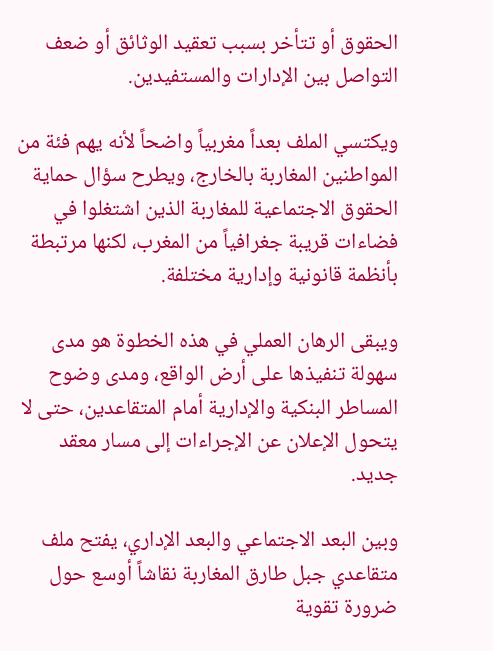الحقوق أو تتأخر بسبب تعقيد الوثائق أو ضعف التواصل بين الإدارات والمستفيدين.

ويكتسي الملف بعداً مغربياً واضحاً لأنه يهم فئة من المواطنين المغاربة بالخارج، ويطرح سؤال حماية الحقوق الاجتماعية للمغاربة الذين اشتغلوا في فضاءات قريبة جغرافياً من المغرب، لكنها مرتبطة بأنظمة قانونية وإدارية مختلفة.

ويبقى الرهان العملي في هذه الخطوة هو مدى سهولة تنفيذها على أرض الواقع، ومدى وضوح المساطر البنكية والإدارية أمام المتقاعدين، حتى لا يتحول الإعلان عن الإجراءات إلى مسار معقد جديد.

وبين البعد الاجتماعي والبعد الإداري، يفتح ملف متقاعدي جبل طارق المغاربة نقاشاً أوسع حول ضرورة تقوية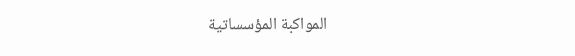المواكبة المؤسساتية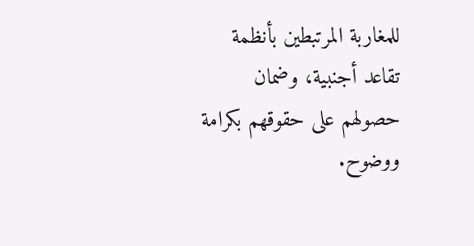للمغاربة المرتبطين بأنظمة تقاعد أجنبية، وضمان حصولهم على حقوقهم بكرامة ووضوح.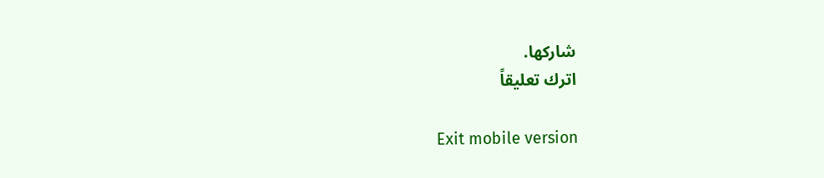شاركها.
اترك تعليقاً

Exit mobile version